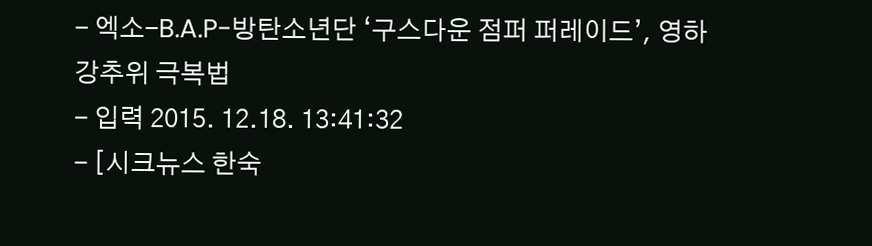- 엑소-B.A.P-방탄소년단 ‘구스다운 점퍼 퍼레이드’, 영하 강추위 극복법
- 입력 2015. 12.18. 13:41:32
- [시크뉴스 한숙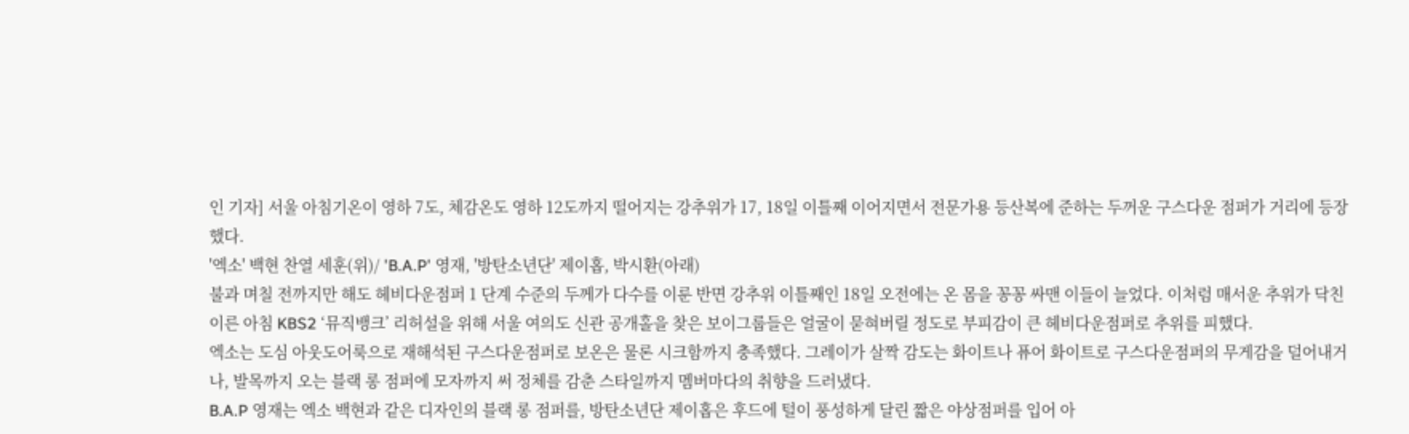인 기자] 서울 아침기온이 영하 7도, 체감온도 영하 12도까지 떨어지는 강추위가 17, 18일 이틀째 이어지면서 전문가용 등산복에 준하는 두꺼운 구스다운 점퍼가 거리에 등장했다.
'엑소' 백현 찬열 세훈(위)/ 'B.A.P' 영재, '방탄소년단' 제이홉, 박시환(아래)
불과 며칠 전까지만 해도 헤비다운점퍼 1 단계 수준의 두께가 다수를 이룬 반면 강추위 이틀째인 18일 오전에는 온 몸을 꽁꽁 싸맨 이들이 늘었다. 이처럼 매서운 추위가 닥친 이른 아침 KBS2 ‘뮤직뱅크’ 리허설을 위해 서울 여의도 신관 공개홀을 찾은 보이그룹들은 얼굴이 묻혀버릴 정도로 부피감이 큰 헤비다운점퍼로 추위를 피했다.
엑소는 도심 아웃도어룩으로 재해석된 구스다운점퍼로 보온은 물론 시크함까지 충족했다. 그레이가 살짝 감도는 화이트나 퓨어 화이트로 구스다운점퍼의 무게감을 덜어내거나, 발목까지 오는 블랙 롱 점퍼에 모자까지 써 정체를 감춘 스타일까지 멤버마다의 취향을 드러냈다.
B.A.P 영재는 엑소 백현과 같은 디자인의 블랙 롱 점퍼를, 방탄소년단 제이홉은 후드에 털이 풍성하게 달린 짧은 야상점퍼를 입어 아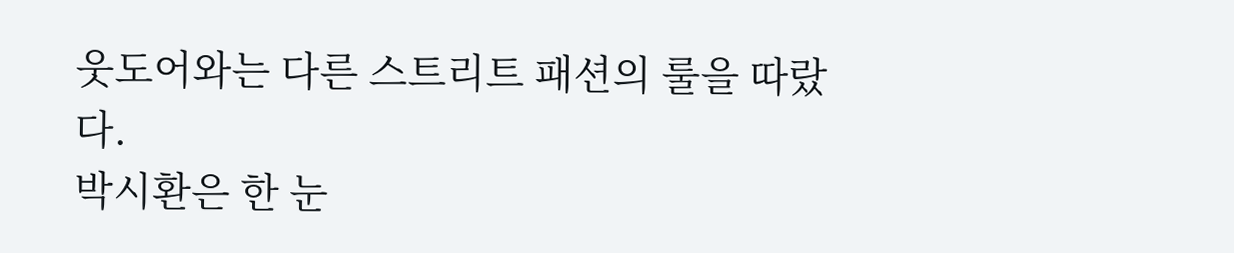웃도어와는 다른 스트리트 패션의 룰을 따랐다.
박시환은 한 눈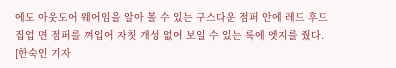에도 아웃도어 웨어임을 알아 볼 수 있는 구스다운 점퍼 안에 레드 후드 집업 면 점퍼를 껴입어 자칫 개성 없어 보일 수 있는 룩에 엣지를 줬다.
[한숙인 기자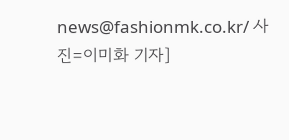news@fashionmk.co.kr/ 사진=이미화 기자]